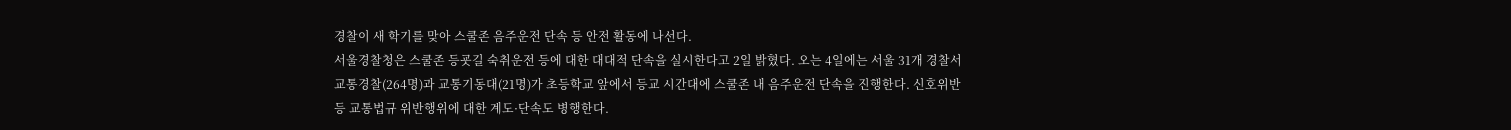경찰이 새 학기를 맞아 스쿨존 음주운전 단속 등 안전 활동에 나선다.
서울경찰청은 스쿨존 등굣길 숙취운전 등에 대한 대대적 단속을 실시한다고 2일 밝혔다. 오는 4일에는 서울 31개 경찰서 교통경찰(264명)과 교통기동대(21명)가 초등학교 앞에서 등교 시간대에 스쿨존 내 음주운전 단속을 진행한다. 신호위반 등 교통법규 위반행위에 대한 계도·단속도 병행한다.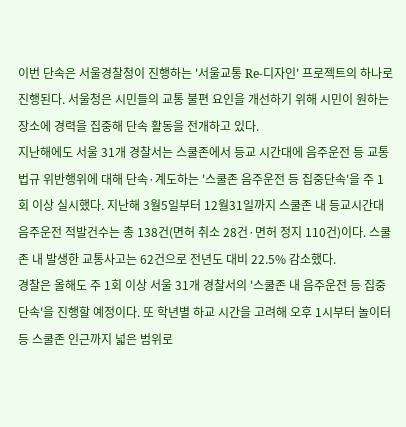이번 단속은 서울경찰청이 진행하는 '서울교통 Re-디자인' 프로젝트의 하나로 진행된다. 서울청은 시민들의 교통 불편 요인을 개선하기 위해 시민이 원하는 장소에 경력을 집중해 단속 활동을 전개하고 있다.
지난해에도 서울 31개 경찰서는 스쿨존에서 등교 시간대에 음주운전 등 교통법규 위반행위에 대해 단속·계도하는 '스쿨존 음주운전 등 집중단속'을 주 1회 이상 실시했다. 지난해 3월5일부터 12월31일까지 스쿨존 내 등교시간대 음주운전 적발건수는 총 138건(면허 취소 28건·면허 정지 110건)이다. 스쿨존 내 발생한 교통사고는 62건으로 전년도 대비 22.5% 감소했다.
경찰은 올해도 주 1회 이상 서울 31개 경찰서의 '스쿨존 내 음주운전 등 집중단속'을 진행할 예정이다. 또 학년별 하교 시간을 고려해 오후 1시부터 놀이터 등 스쿨존 인근까지 넓은 범위로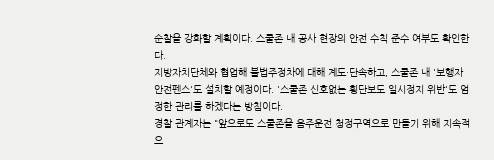순찰을 강화할 계획이다. 스쿨존 내 공사 현장의 안전 수칙 준수 여부도 확인한다.
지방자치단체와 협업해 불법주정차에 대해 계도·단속하고, 스쿨존 내 '보행자 안전펜스'도 설치할 예정이다. '스쿨존 신호없는 횡단보도 일시정지 위반'도 엄정한 관리를 하겠다는 방침이다.
경찰 관계자는 "앞으로도 스쿨존을 음주운전 청정구역으로 만들기 위해 지속적으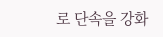로 단속을 강화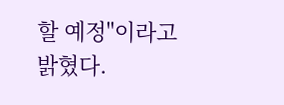할 예정"이라고 밝혔다.